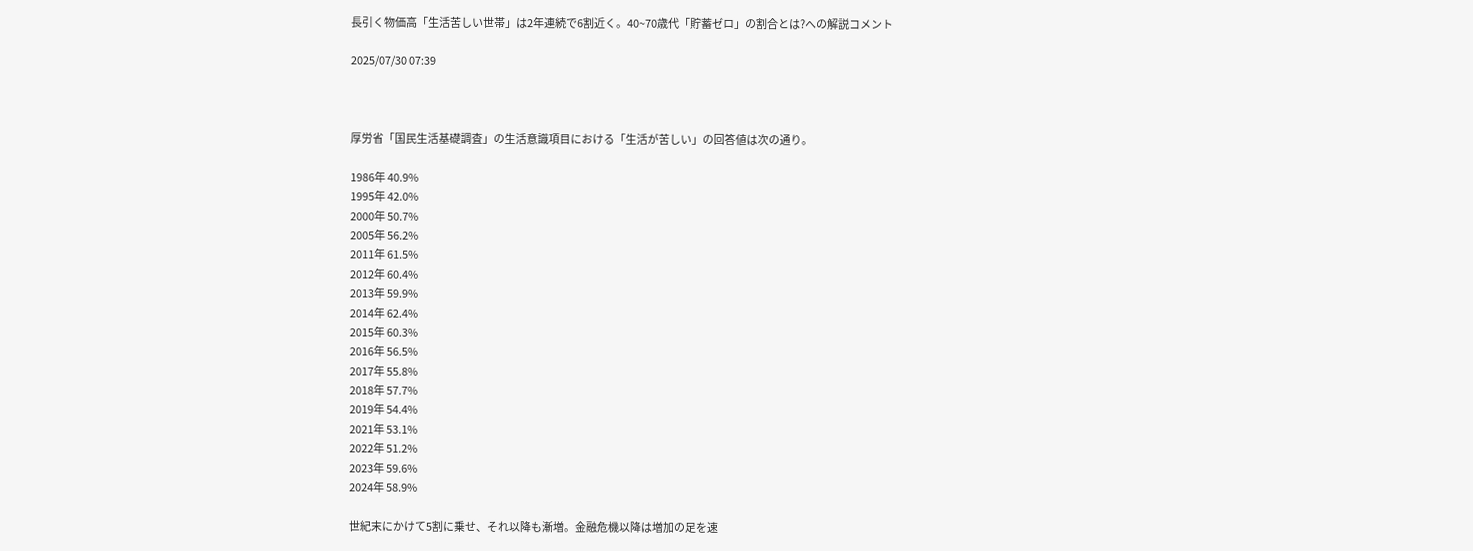長引く物価高「生活苦しい世帯」は2年連続で6割近く。40~70歳代「貯蓄ゼロ」の割合とは?への解説コメント

2025/07/30 07:39



厚労省「国民生活基礎調査」の生活意識項目における「生活が苦しい」の回答値は次の通り。

1986年 40.9%
1995年 42.0%
2000年 50.7%
2005年 56.2%
2011年 61.5%
2012年 60.4%
2013年 59.9%
2014年 62.4%
2015年 60.3%
2016年 56.5%
2017年 55.8%
2018年 57.7%
2019年 54.4%
2021年 53.1%
2022年 51.2%
2023年 59.6%
2024年 58.9%

世紀末にかけて5割に乗せ、それ以降も漸増。金融危機以降は増加の足を速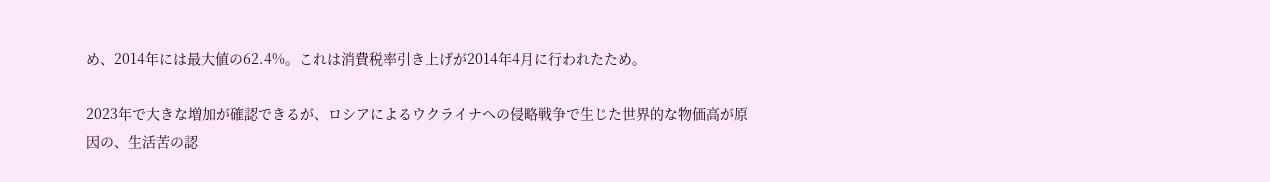め、2014年には最大値の62.4%。これは消費税率引き上げが2014年4月に行われたため。

2023年で大きな増加が確認できるが、ロシアによるウクライナへの侵略戦争で生じた世界的な物価高が原因の、生活苦の認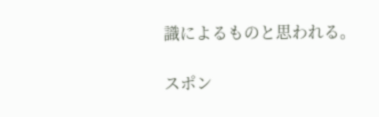識によるものと思われる。

スポン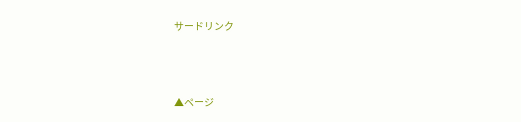サードリンク



▲ページ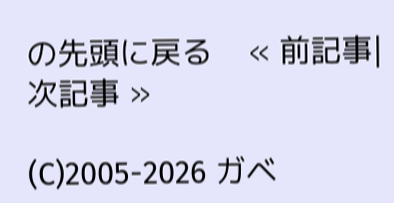の先頭に戻る    « 前記事|次記事 »

(C)2005-2026 ガベ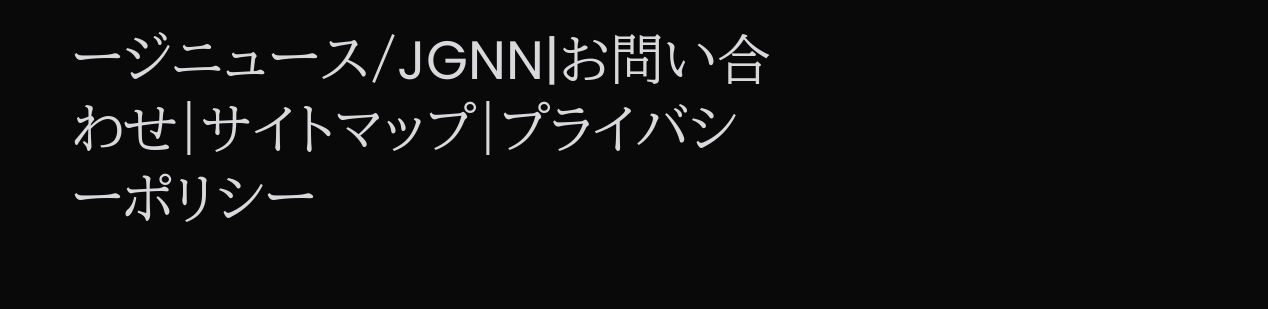ージニュース/JGNN|お問い合わせ|サイトマップ|プライバシーポリシー